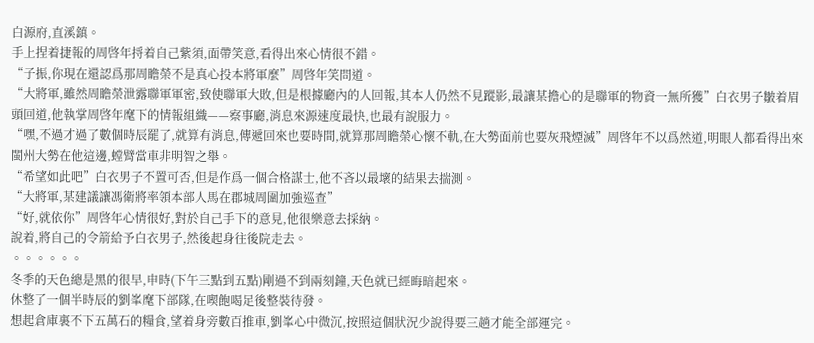白源府,直溪鎮。
手上捏着捷報的周啓年捋着自己紫須,面帶笑意,看得出來心情很不錯。
“子振,你現在還認爲那周瞻榮不是真心投本將軍麼”周啓年笑問道。
“大將軍,雖然周瞻榮泄露聯軍軍密,致使聯軍大敗,但是根據廳內的人回報,其本人仍然不見蹤影,最讓某擔心的是聯軍的物資一無所獲”白衣男子皺着眉頭回道,他執掌周啓年麾下的情報組織——察事廳,消息來源速度最快,也最有說服力。
“嘿,不過才過了數個時辰罷了,就算有消息,傳遞回來也要時間,就算那周瞻榮心懷不軌,在大勢面前也要灰飛煙滅”周啓年不以爲然道,明眼人都看得出來閩州大勢在他這邊,螳臂當車非明智之舉。
“希望如此吧”白衣男子不置可否,但是作爲一個合格謀士,他不吝以最壞的結果去揣測。
“大將軍,某建議讓馮衛將率領本部人馬在郡城周圍加強巡查”
“好,就依你”周啓年心情很好,對於自己手下的意見,他很樂意去採納。
說着,將自己的令箭給予白衣男子,然後起身往後院走去。
。。。。。。
冬季的天色總是黑的很早,申時(下午三點到五點)剛過不到兩刻鐘,天色就已經晦暗起來。
休整了一個半時辰的劉峯麾下部隊,在喫飽喝足後整裝待發。
想起倉庫裏不下五萬石的糧食,望着身旁數百推車,劉峯心中微沉,按照這個狀況少說得要三趟才能全部運完。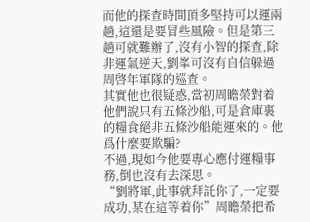而他的探查時間頂多堅持可以運兩趟,這還是要冒些風險。但是第三趟可就難辦了,沒有小智的探查,除非運氣逆天,劉峯可沒有自信躲過周啓年軍隊的巡查。
其實他也很疑惑,當初周瞻榮對着他們說只有五條沙船,可是倉庫裏的糧食絕非五條沙船能運來的。他爲什麼要欺騙?
不過,現如今他要專心應付運糧事務,倒也沒有去深思。
“劉將軍,此事就拜託你了,一定要成功,某在這等着你”周瞻榮把希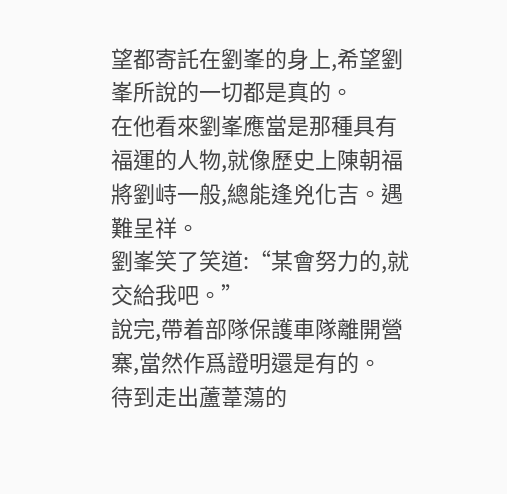望都寄託在劉峯的身上,希望劉峯所說的一切都是真的。
在他看來劉峯應當是那種具有福運的人物,就像歷史上陳朝福將劉峙一般,總能逢兇化吉。遇難呈祥。
劉峯笑了笑道:“某會努力的,就交給我吧。”
說完,帶着部隊保護車隊離開營寨,當然作爲證明還是有的。
待到走出蘆葦蕩的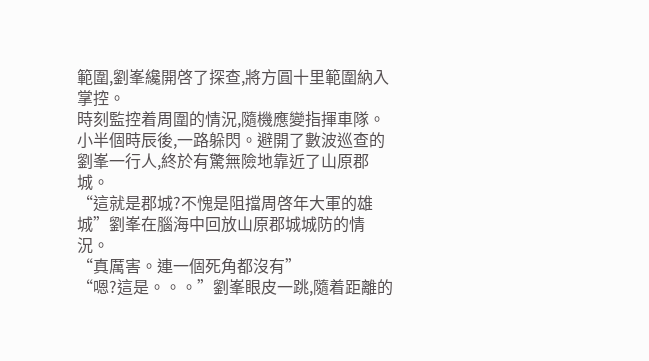範圍,劉峯纔開啓了探查,將方圓十里範圍納入掌控。
時刻監控着周圍的情況,隨機應變指揮車隊。
小半個時辰後,一路躲閃。避開了數波巡查的劉峯一行人,終於有驚無險地靠近了山原郡城。
“這就是郡城?不愧是阻擋周啓年大軍的雄城”劉峯在腦海中回放山原郡城城防的情況。
“真厲害。連一個死角都沒有”
“嗯?這是。。。”劉峯眼皮一跳,隨着距離的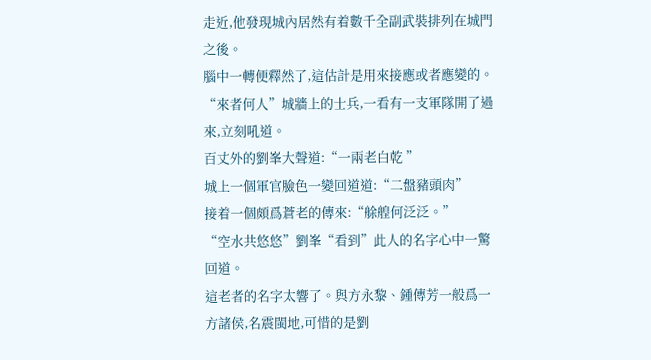走近,他發現城內居然有着數千全副武裝排列在城門之後。
腦中一轉便釋然了,這估計是用來接應或者應變的。
“來者何人”城牆上的士兵,一看有一支軍隊開了過來,立刻吼道。
百丈外的劉峯大聲道:“一兩老白乾 ”
城上一個軍官臉色一變回道道:“二盤豬頭肉”
接着一個頗爲蒼老的傳來:“艅艎何泛泛。”
“空水共悠悠”劉峯“看到”此人的名字心中一驚回道。
這老者的名字太響了。與方永黎、鍾傳芳一般爲一方諸侯,名震閩地,可惜的是劉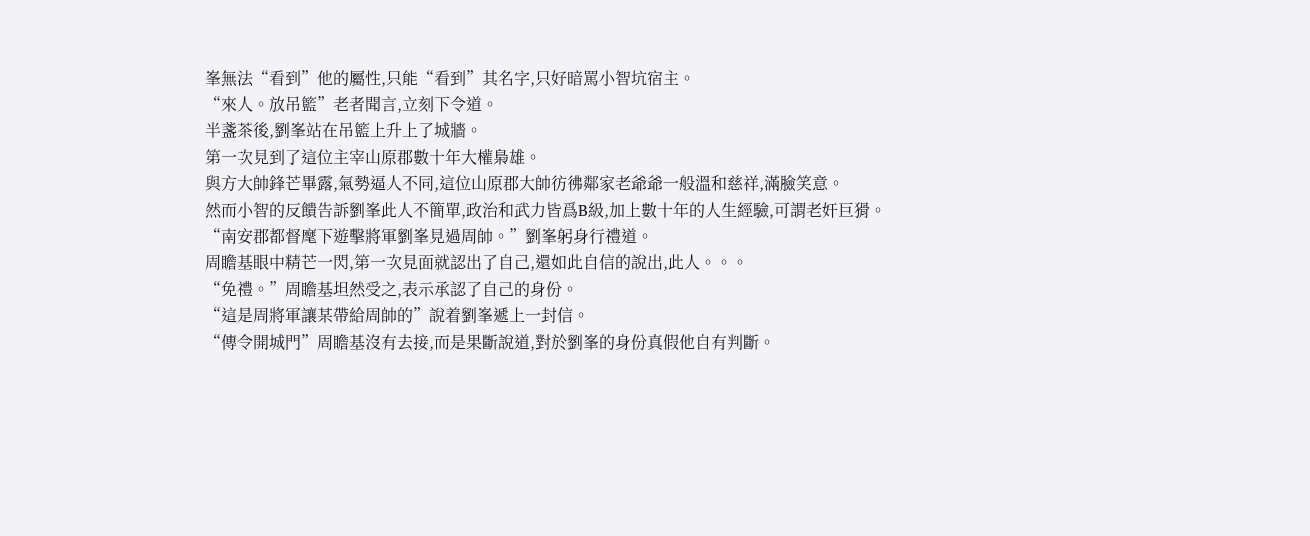峯無法“看到”他的屬性,只能“看到”其名字,只好暗罵小智坑宿主。
“來人。放吊籃”老者聞言,立刻下令道。
半盞茶後,劉峯站在吊籃上升上了城牆。
第一次見到了這位主宰山原郡數十年大權梟雄。
與方大帥鋒芒畢露,氣勢逼人不同,這位山原郡大帥彷彿鄰家老爺爺一般溫和慈祥,滿臉笑意。
然而小智的反饋告訴劉峯此人不簡單,政治和武力皆爲B級,加上數十年的人生經驗,可謂老奸巨猾。
“南安郡都督麾下遊擊將軍劉峯見過周帥。”劉峯躬身行禮道。
周瞻基眼中精芒一閃,第一次見面就認出了自己,還如此自信的說出,此人。。。
“免禮。”周瞻基坦然受之,表示承認了自己的身份。
“這是周將軍讓某帶給周帥的”說着劉峯遞上一封信。
“傳令開城門”周瞻基沒有去接,而是果斷說道,對於劉峯的身份真假他自有判斷。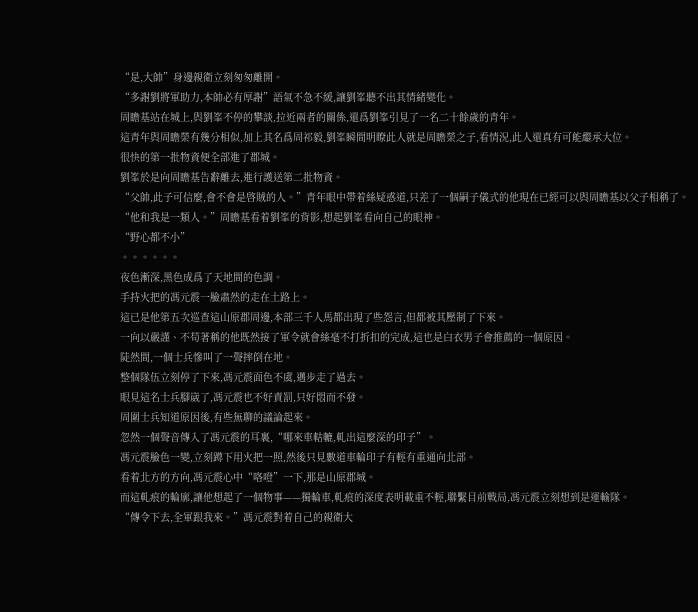“是,大帥”身邊親衛立刻匆匆離開。
“多謝劉將軍助力,本帥必有厚謝”語氣不急不緩,讓劉峯聽不出其情緒變化。
周瞻基站在城上,與劉峯不停的攀談,拉近兩者的關係,還爲劉峯引見了一名二十餘歲的青年。
這青年與周瞻榮有幾分相似,加上其名爲周祁毅,劉峯瞬間明瞭此人就是周瞻榮之子,看情況,此人還真有可能繼承大位。
很快的第一批物資便全部進了郡城。
劉峯於是向周瞻基告辭離去,進行護送第二批物資。
“父帥,此子可信麼,會不會是啓賊的人。”青年眼中帶着絲疑惑道,只差了一個嗣子儀式的他現在已經可以與周瞻基以父子相稱了。
“他和我是一類人。”周瞻基看着劉峯的背影,想起劉峯看向自己的眼神。
“野心都不小”
。。。。。。
夜色漸深,黑色成爲了天地間的色調。
手持火把的馮元震一臉肅然的走在土路上。
這已是他第五次巡查這山原郡周邊,本部三千人馬都出現了些怨言,但都被其壓制了下來。
一向以嚴謹、不苟著稱的他既然接了軍令就會絲毫不打折扣的完成,這也是白衣男子會推薦的一個原因。
陡然間,一個士兵慘叫了一聲摔倒在地。
整個隊伍立刻停了下來,馮元震面色不虞,邁步走了過去。
眼見這名士兵腳崴了,馮元震也不好責罰,只好悶而不發。
周圍士兵知道原因後,有些無聊的議論起來。
忽然一個聲音傳入了馮元震的耳裏,“哪來車軲轆,軋出這麼深的印子”。
馮元震臉色一變,立刻蹲下用火把一照,然後只見數道車輪印子有輕有重通向北部。
看着北方的方向,馮元震心中“咯噔”一下,那是山原郡城。
而這軋痕的輪廓,讓他想起了一個物事——獨輪車,軋痕的深度表明載重不輕,聯繫目前戰局,馮元震立刻想到是運輸隊。
“傳令下去,全軍跟我來。”馮元震對着自己的親衛大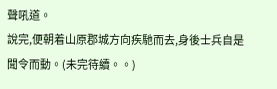聲吼道。
說完,便朝着山原郡城方向疾馳而去,身後士兵自是聞令而動。(未完待續。。)